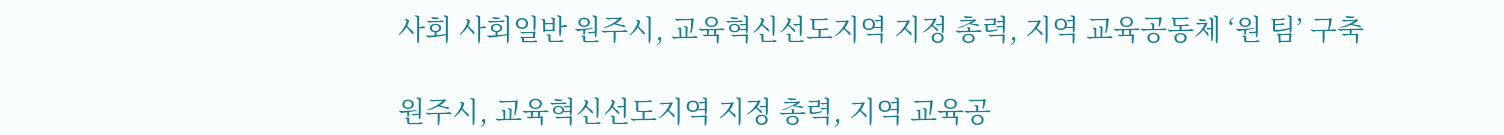사회 사회일반 원주시, 교육혁신선도지역 지정 총력, 지역 교육공동체 ‘원 팀’ 구축

원주시, 교육혁신선도지역 지정 총력, 지역 교육공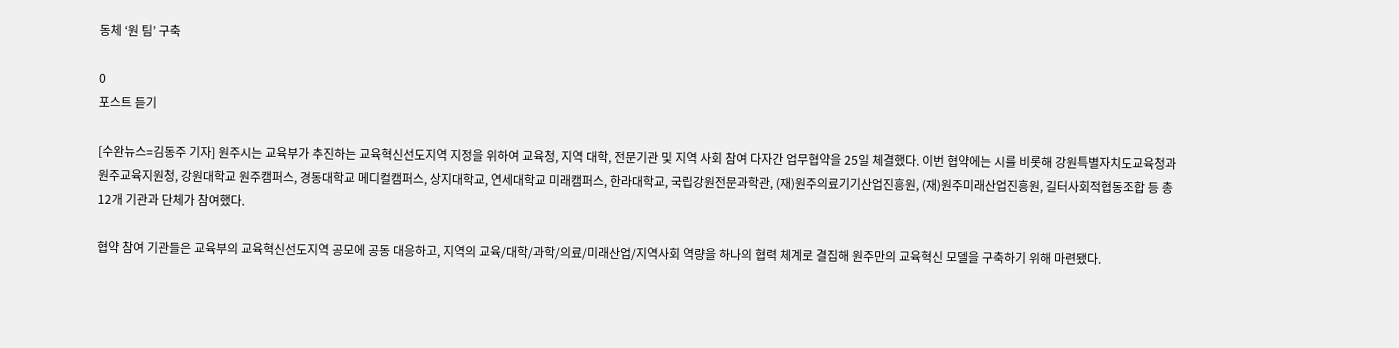동체 ‘원 팀’ 구축

0
포스트 듣기

[수완뉴스=김동주 기자] 원주시는 교육부가 추진하는 교육혁신선도지역 지정을 위하여 교육청, 지역 대학, 전문기관 및 지역 사회 참여 다자간 업무협약을 25일 체결했다. 이번 협약에는 시를 비롯해 강원특별자치도교육청과 원주교육지원청, 강원대학교 원주캠퍼스, 경동대학교 메디컬캠퍼스, 상지대학교, 연세대학교 미래캠퍼스, 한라대학교, 국립강원전문과학관, (재)원주의료기기산업진흥원, (재)원주미래산업진흥원, 길터사회적협동조합 등 총 12개 기관과 단체가 참여했다.

협약 참여 기관들은 교육부의 교육혁신선도지역 공모에 공동 대응하고, 지역의 교육/대학/과학/의료/미래산업/지역사회 역량을 하나의 협력 체계로 결집해 원주만의 교육혁신 모델을 구축하기 위해 마련됐다.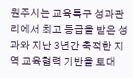원주시는 교육특구 성과관리에서 최고 등급을 받은 성과와 지난 3년간 축적한 지역 교육협력 기반을 토대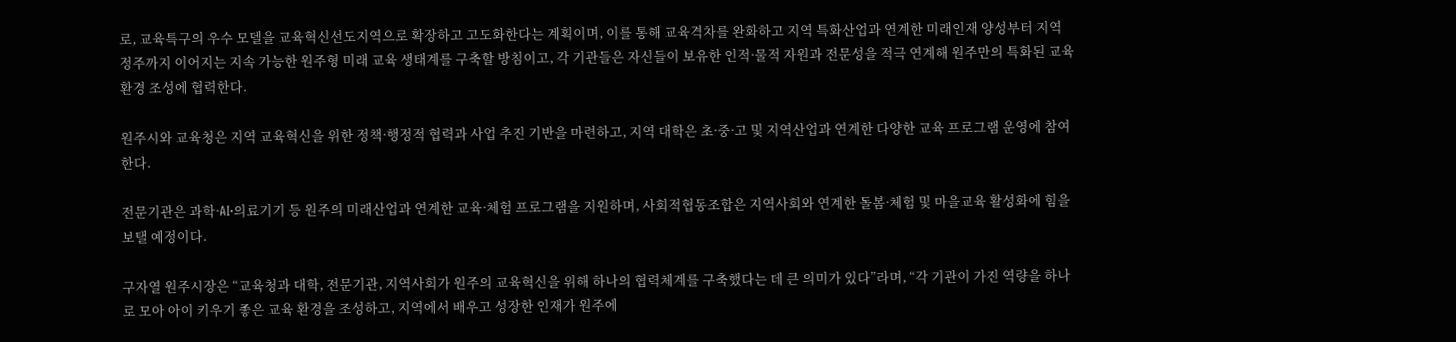로, 교육특구의 우수 모델을 교육혁신선도지역으로 확장하고 고도화한다는 계획이며, 이를 통해 교육격차를 완화하고 지역 특화산업과 연계한 미래인재 양성부터 지역 정주까지 이어지는 지속 가능한 원주형 미래 교육 생태계를 구축할 방침이고, 각 기관들은 자신들이 보유한 인적·물적 자원과 전문성을 적극 연계해 원주만의 특화된 교육 환경 조성에 협력한다.

원주시와 교육청은 지역 교육혁신을 위한 정책·행정적 협력과 사업 추진 기반을 마련하고, 지역 대학은 초·중·고 및 지역산업과 연계한 다양한 교육 프로그램 운영에 참여한다.

전문기관은 과학·AI·의료기기 등 원주의 미래산업과 연계한 교육·체험 프로그램을 지원하며, 사회적협동조합은 지역사회와 연계한 돌봄·체험 및 마을교육 활성화에 힘을 보탤 예정이다.

구자열 원주시장은 “교육청과 대학, 전문기관, 지역사회가 원주의 교육혁신을 위해 하나의 협력체계를 구축했다는 데 큰 의미가 있다”라며, “각 기관이 가진 역량을 하나로 모아 아이 키우기 좋은 교육 환경을 조성하고, 지역에서 배우고 성장한 인재가 원주에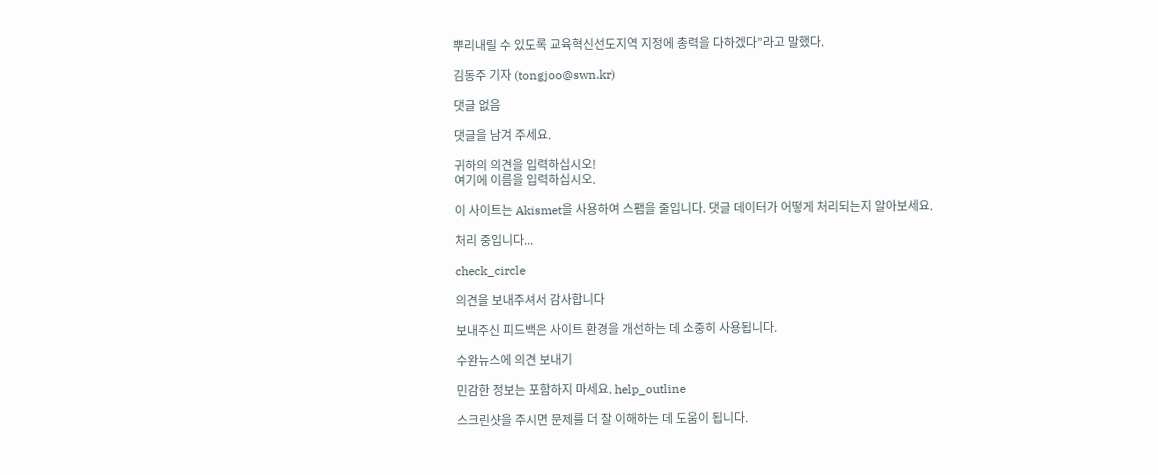뿌리내릴 수 있도록 교육혁신선도지역 지정에 총력을 다하겠다”라고 말했다.

김동주 기자 (tongjoo@swn.kr)

댓글 없음

댓글을 남겨 주세요.

귀하의 의견을 입력하십시오!
여기에 이름을 입력하십시오.

이 사이트는 Akismet을 사용하여 스팸을 줄입니다. 댓글 데이터가 어떻게 처리되는지 알아보세요.

처리 중입니다...

check_circle

의견을 보내주셔서 감사합니다

보내주신 피드백은 사이트 환경을 개선하는 데 소중히 사용됩니다.

수완뉴스에 의견 보내기

민감한 정보는 포함하지 마세요. help_outline

스크린샷을 주시면 문제를 더 잘 이해하는 데 도움이 됩니다.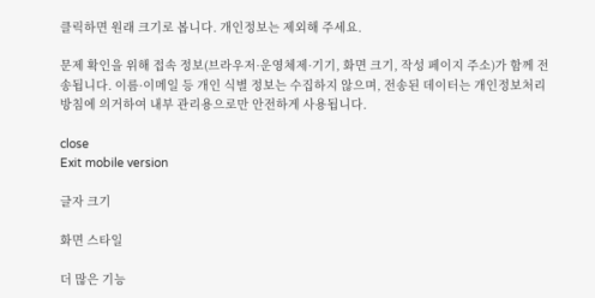클릭하면 원래 크기로 봅니다. 개인정보는 제외해 주세요.

문제 확인을 위해 접속 정보(브라우저·운영체제·기기, 화면 크기, 작성 페이지 주소)가 함께 전송됩니다. 이름·이메일 등 개인 식별 정보는 수집하지 않으며, 전송된 데이터는 개인정보처리방침에 의거하여 내부 관리용으로만 안전하게 사용됩니다.

close
Exit mobile version

글자 크기

화면 스타일

더 많은 기능